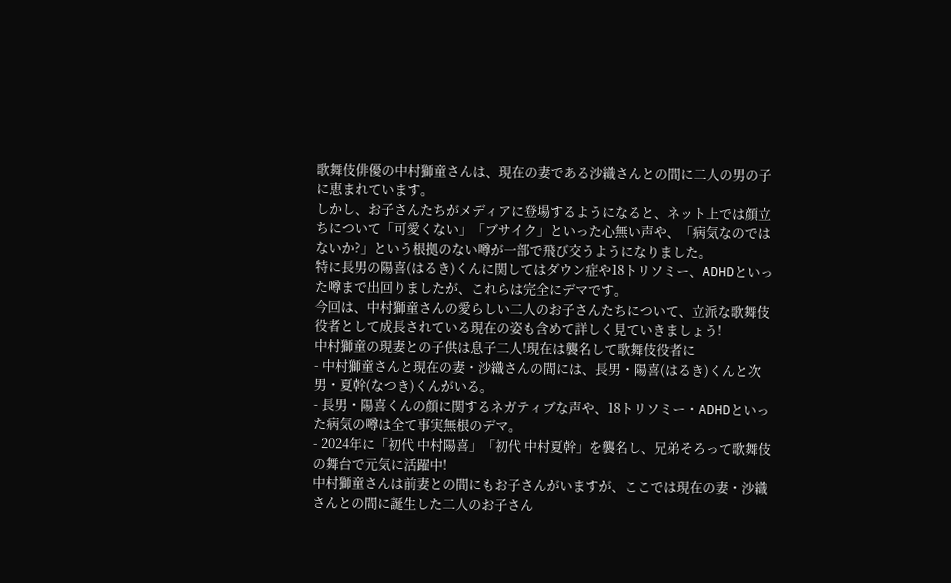歌舞伎俳優の中村獅童さんは、現在の妻である沙織さんとの間に二人の男の子に恵まれています。
しかし、お子さんたちがメディアに登場するようになると、ネット上では顔立ちについて「可愛くない」「ブサイク」といった心無い声や、「病気なのではないか?」という根拠のない噂が一部で飛び交うようになりました。
特に長男の陽喜(はるき)くんに関してはダウン症や18トリソミー、ADHDといった噂まで出回りましたが、これらは完全にデマです。
今回は、中村獅童さんの愛らしい二人のお子さんたちについて、立派な歌舞伎役者として成長されている現在の姿も含めて詳しく見ていきましょう!
中村獅童の現妻との子供は息子二人!現在は襲名して歌舞伎役者に
- 中村獅童さんと現在の妻・沙織さんの間には、長男・陽喜(はるき)くんと次男・夏幹(なつき)くんがいる。
- 長男・陽喜くんの顔に関するネガティブな声や、18トリソミー・ADHDといった病気の噂は全て事実無根のデマ。
- 2024年に「初代 中村陽喜」「初代 中村夏幹」を襲名し、兄弟そろって歌舞伎の舞台で元気に活躍中!
中村獅童さんは前妻との間にもお子さんがいますが、ここでは現在の妻・沙織さんとの間に誕生した二人のお子さん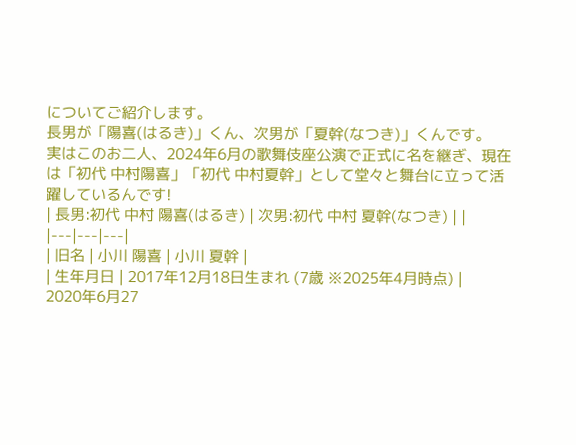についてご紹介します。
長男が「陽喜(はるき)」くん、次男が「夏幹(なつき)」くんです。
実はこのお二人、2024年6月の歌舞伎座公演で正式に名を継ぎ、現在は「初代 中村陽喜」「初代 中村夏幹」として堂々と舞台に立って活躍しているんです!
| 長男:初代 中村 陽喜(はるき) | 次男:初代 中村 夏幹(なつき) | |
|---|---|---|
| 旧名 | 小川 陽喜 | 小川 夏幹 |
| 生年月日 | 2017年12月18日生まれ (7歳 ※2025年4月時点) |
2020年6月27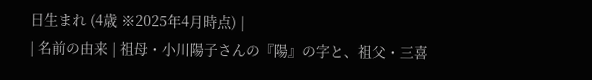日生まれ (4歳 ※2025年4月時点) |
| 名前の由来 | 祖母・小川陽子さんの『陽』の字と、祖父・三喜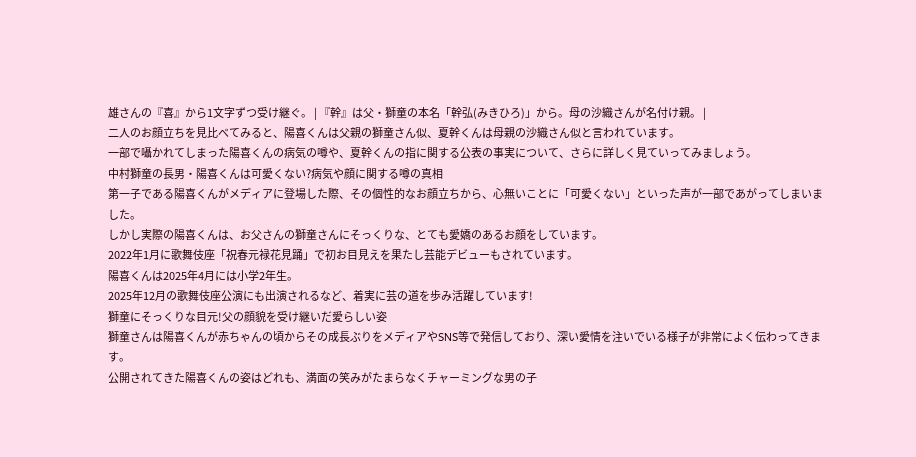雄さんの『喜』から1文字ずつ受け継ぐ。 | 『幹』は父・獅童の本名「幹弘(みきひろ)」から。母の沙織さんが名付け親。 |
二人のお顔立ちを見比べてみると、陽喜くんは父親の獅童さん似、夏幹くんは母親の沙織さん似と言われています。
一部で囁かれてしまった陽喜くんの病気の噂や、夏幹くんの指に関する公表の事実について、さらに詳しく見ていってみましょう。
中村獅童の長男・陽喜くんは可愛くない?病気や顔に関する噂の真相
第一子である陽喜くんがメディアに登場した際、その個性的なお顔立ちから、心無いことに「可愛くない」といった声が一部であがってしまいました。
しかし実際の陽喜くんは、お父さんの獅童さんにそっくりな、とても愛嬌のあるお顔をしています。
2022年1月に歌舞伎座「祝春元禄花見踊」で初お目見えを果たし芸能デビューもされています。
陽喜くんは2025年4月には小学2年生。
2025年12月の歌舞伎座公演にも出演されるなど、着実に芸の道を歩み活躍しています!
獅童にそっくりな目元!父の顔貌を受け継いだ愛らしい姿
獅童さんは陽喜くんが赤ちゃんの頃からその成長ぶりをメディアやSNS等で発信しており、深い愛情を注いでいる様子が非常によく伝わってきます。
公開されてきた陽喜くんの姿はどれも、満面の笑みがたまらなくチャーミングな男の子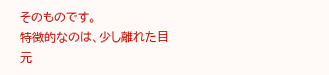そのものです。
特徴的なのは、少し離れた目元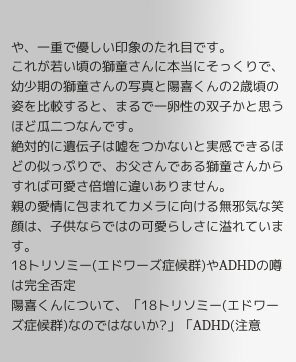や、一重で優しい印象のたれ目です。
これが若い頃の獅童さんに本当にそっくりで、幼少期の獅童さんの写真と陽喜くんの2歳頃の姿を比較すると、まるで一卵性の双子かと思うほど瓜二つなんです。
絶対的に遺伝子は嘘をつかないと実感できるほどの似っぷりで、お父さんである獅童さんからすれば可愛さ倍増に違いありません。
親の愛情に包まれてカメラに向ける無邪気な笑顔は、子供ならではの可愛らしさに溢れています。
18トリソミー(エドワーズ症候群)やADHDの噂は完全否定
陽喜くんについて、「18トリソミー(エドワーズ症候群)なのではないか?」「ADHD(注意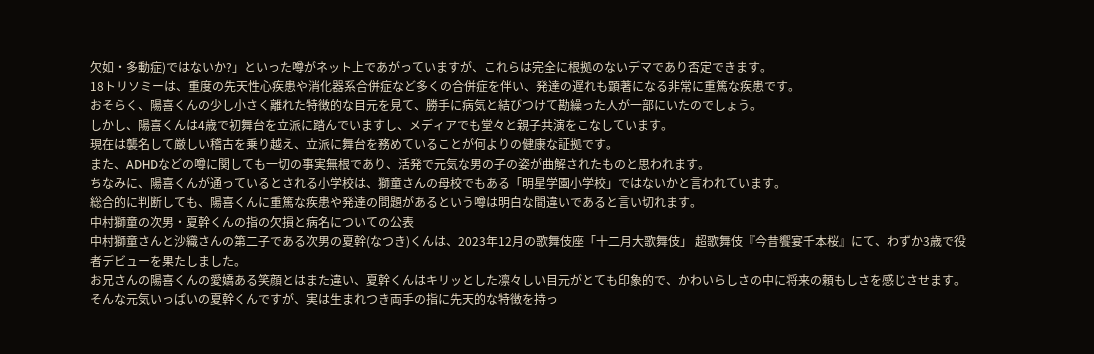欠如・多動症)ではないか?」といった噂がネット上であがっていますが、これらは完全に根拠のないデマであり否定できます。
18トリソミーは、重度の先天性心疾患や消化器系合併症など多くの合併症を伴い、発達の遅れも顕著になる非常に重篤な疾患です。
おそらく、陽喜くんの少し小さく離れた特徴的な目元を見て、勝手に病気と結びつけて勘繰った人が一部にいたのでしょう。
しかし、陽喜くんは4歳で初舞台を立派に踏んでいますし、メディアでも堂々と親子共演をこなしています。
現在は襲名して厳しい稽古を乗り越え、立派に舞台を務めていることが何よりの健康な証拠です。
また、ADHDなどの噂に関しても一切の事実無根であり、活発で元気な男の子の姿が曲解されたものと思われます。
ちなみに、陽喜くんが通っているとされる小学校は、獅童さんの母校でもある「明星学園小学校」ではないかと言われています。
総合的に判断しても、陽喜くんに重篤な疾患や発達の問題があるという噂は明白な間違いであると言い切れます。
中村獅童の次男・夏幹くんの指の欠損と病名についての公表
中村獅童さんと沙織さんの第二子である次男の夏幹(なつき)くんは、2023年12月の歌舞伎座「十二月大歌舞伎」 超歌舞伎『今昔饗宴千本桜』にて、わずか3歳で役者デビューを果たしました。
お兄さんの陽喜くんの愛嬌ある笑顔とはまた違い、夏幹くんはキリッとした凛々しい目元がとても印象的で、かわいらしさの中に将来の頼もしさを感じさせます。
そんな元気いっぱいの夏幹くんですが、実は生まれつき両手の指に先天的な特徴を持っ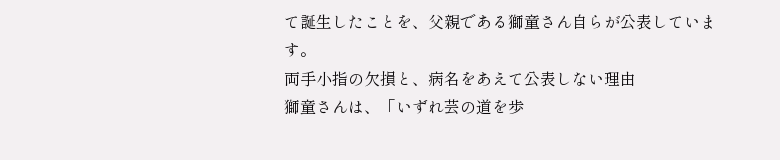て誕生したことを、父親である獅童さん自らが公表しています。
両手小指の欠損と、病名をあえて公表しない理由
獅童さんは、「いずれ芸の道を歩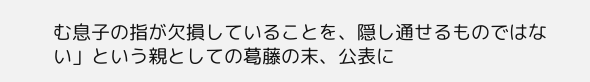む息子の指が欠損していることを、隠し通せるものではない」という親としての葛藤の末、公表に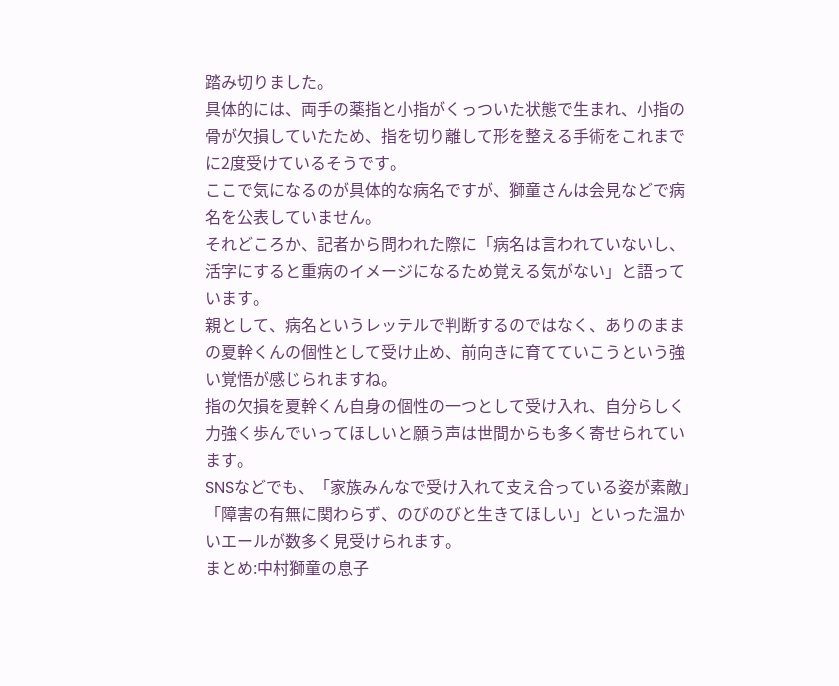踏み切りました。
具体的には、両手の薬指と小指がくっついた状態で生まれ、小指の骨が欠損していたため、指を切り離して形を整える手術をこれまでに2度受けているそうです。
ここで気になるのが具体的な病名ですが、獅童さんは会見などで病名を公表していません。
それどころか、記者から問われた際に「病名は言われていないし、活字にすると重病のイメージになるため覚える気がない」と語っています。
親として、病名というレッテルで判断するのではなく、ありのままの夏幹くんの個性として受け止め、前向きに育てていこうという強い覚悟が感じられますね。
指の欠損を夏幹くん自身の個性の一つとして受け入れ、自分らしく力強く歩んでいってほしいと願う声は世間からも多く寄せられています。
SNSなどでも、「家族みんなで受け入れて支え合っている姿が素敵」「障害の有無に関わらず、のびのびと生きてほしい」といった温かいエールが数多く見受けられます。
まとめ:中村獅童の息子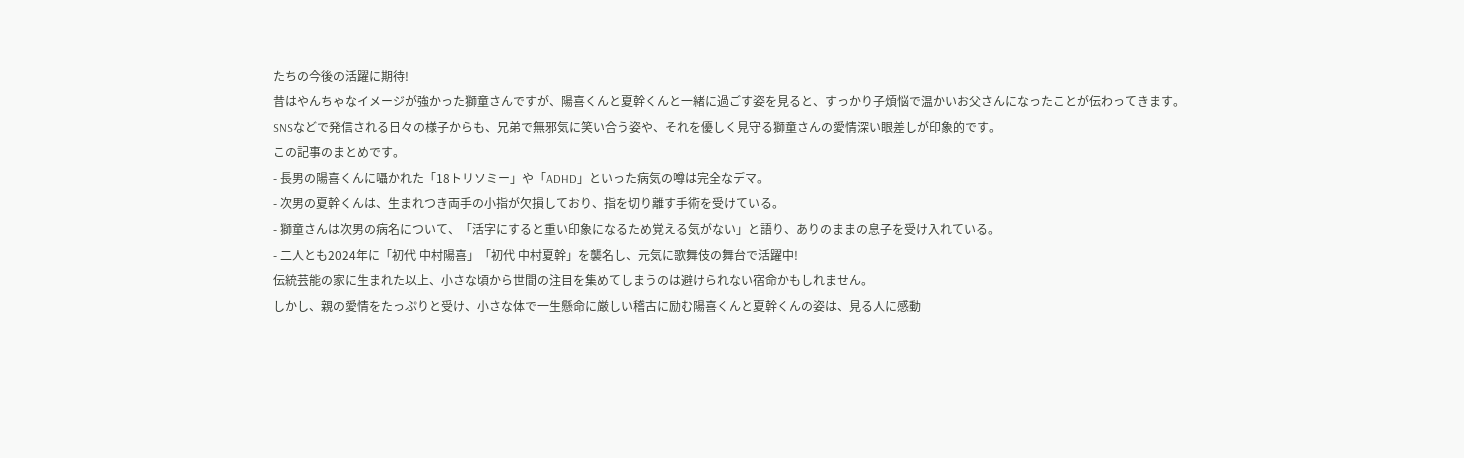たちの今後の活躍に期待!
昔はやんちゃなイメージが強かった獅童さんですが、陽喜くんと夏幹くんと一緒に過ごす姿を見ると、すっかり子煩悩で温かいお父さんになったことが伝わってきます。
SNSなどで発信される日々の様子からも、兄弟で無邪気に笑い合う姿や、それを優しく見守る獅童さんの愛情深い眼差しが印象的です。
この記事のまとめです。
- 長男の陽喜くんに囁かれた「18トリソミー」や「ADHD」といった病気の噂は完全なデマ。
- 次男の夏幹くんは、生まれつき両手の小指が欠損しており、指を切り離す手術を受けている。
- 獅童さんは次男の病名について、「活字にすると重い印象になるため覚える気がない」と語り、ありのままの息子を受け入れている。
- 二人とも2024年に「初代 中村陽喜」「初代 中村夏幹」を襲名し、元気に歌舞伎の舞台で活躍中!
伝統芸能の家に生まれた以上、小さな頃から世間の注目を集めてしまうのは避けられない宿命かもしれません。
しかし、親の愛情をたっぷりと受け、小さな体で一生懸命に厳しい稽古に励む陽喜くんと夏幹くんの姿は、見る人に感動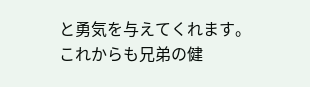と勇気を与えてくれます。
これからも兄弟の健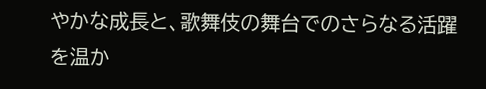やかな成長と、歌舞伎の舞台でのさらなる活躍を温か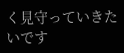く見守っていきたいです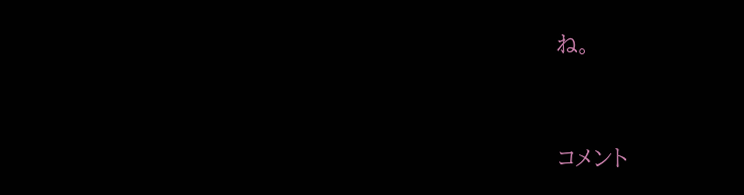ね。



コメント